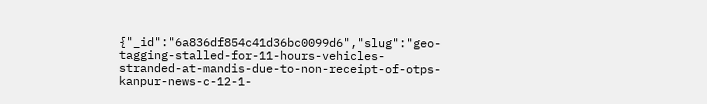{"_id":"6a836df854c41d36bc0099d6","slug":"geo-tagging-stalled-for-11-hours-vehicles-stranded-at-mandis-due-to-non-receipt-of-otps-kanpur-news-c-12-1-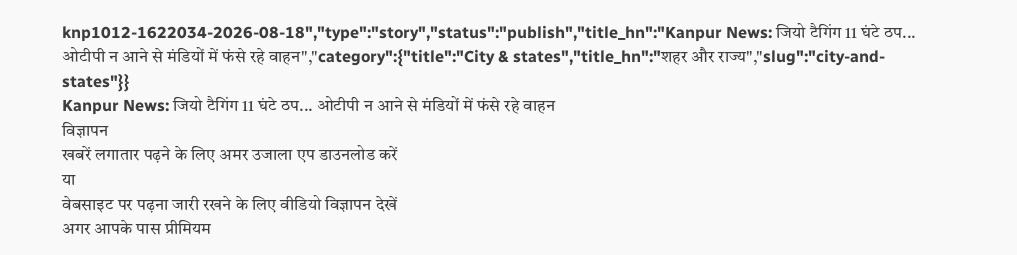knp1012-1622034-2026-08-18","type":"story","status":"publish","title_hn":"Kanpur News: जियो टैगिंग 11 घंटे ठप... ओटीपी न आने से मंडियों में फंसे रहे वाहन","category":{"title":"City & states","title_hn":"शहर और राज्य","slug":"city-and-states"}}
Kanpur News: जियो टैगिंग 11 घंटे ठप... ओटीपी न आने से मंडियों में फंसे रहे वाहन
विज्ञापन
खबरें लगातार पढ़ने के लिए अमर उजाला एप डाउनलोड करें
या
वेबसाइट पर पढ़ना जारी रखने के लिए वीडियो विज्ञापन देखें
अगर आपके पास प्रीमियम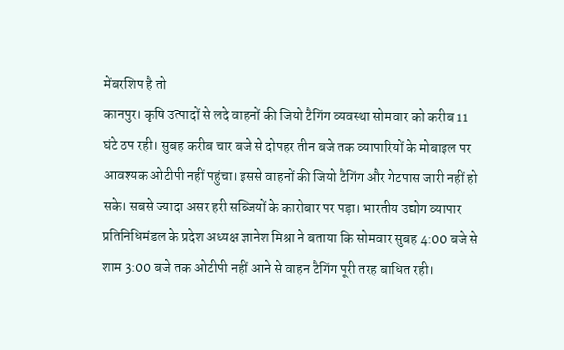मेंबरशिप है तो
कानपुर। कृषि उत्पादों से लदे वाहनों की जियो टैगिंग व्यवस्था सोमवार को करीब 11 घंटे ठप रही। सुबह करीब चार बजे से दोपहर तीन बजे तक व्यापारियों के मोबाइल पर आवश्यक ओटीपी नहीं पहुंचा। इससे वाहनों की जियो टैगिंग और गेटपास जारी नहीं हो सके। सबसे ज्यादा असर हरी सब्जियों के कारोबार पर पड़ा। भारतीय उद्योग व्यापार प्रतिनिधिमंडल के प्रदेश अध्यक्ष ज्ञानेश मिश्रा ने बताया कि सोमवार सुबह 4:00 बजे से शाम 3:00 बजे तक ओटीपी नहीं आने से वाहन टैगिंग पूरी तरह बाधित रही।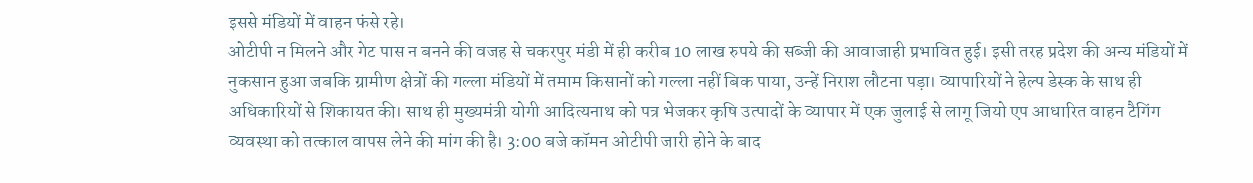इससे मंडियों में वाहन फंसे रहे।
ओटीपी न मिलने और गेट पास न बनने की वजह से चकरपुर मंडी में ही करीब 10 लाख रुपये की सब्जी की आवाजाही प्रभावित हुई। इसी तरह प्रदेश की अन्य मंडियों में नुकसान हुआ जबकि ग्रामीण क्षेत्रों की गल्ला मंडियों में तमाम किसानों को गल्ला नहीं बिक पाया, उन्हें निराश लौटना पड़ा। व्यापारियों ने हेल्प डेस्क के साथ ही अधिकारियों से शिकायत की। साथ ही मुख्यमंत्री योगी आदित्यनाथ को पत्र भेजकर कृषि उत्पादों के व्यापार में एक जुलाई से लागू जियो एप आधारित वाहन टैगिंग व्यवस्था को तत्काल वापस लेने की मांग की है। 3:00 बजे कॉमन ओटीपी जारी होने के बाद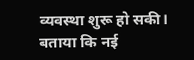व्यवस्था शुरू हो सकी। बताया कि नई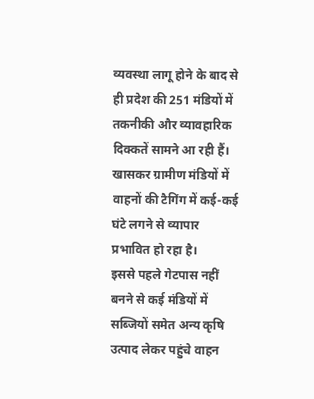व्यवस्था लागू होने के बाद से ही प्रदेश की 251 मंडियों में तकनीकी और व्यावहारिक दिक्कतें सामने आ रही हैं। खासकर ग्रामीण मंडियों में वाहनों की टैगिंग में कई-कई घंटे लगने से व्यापार प्रभावित हो रहा है।
इससे पहले गेटपास नहीं बनने से कई मंडियों में सब्जियों समेत अन्य कृषि उत्पाद लेकर पहुंचे वाहन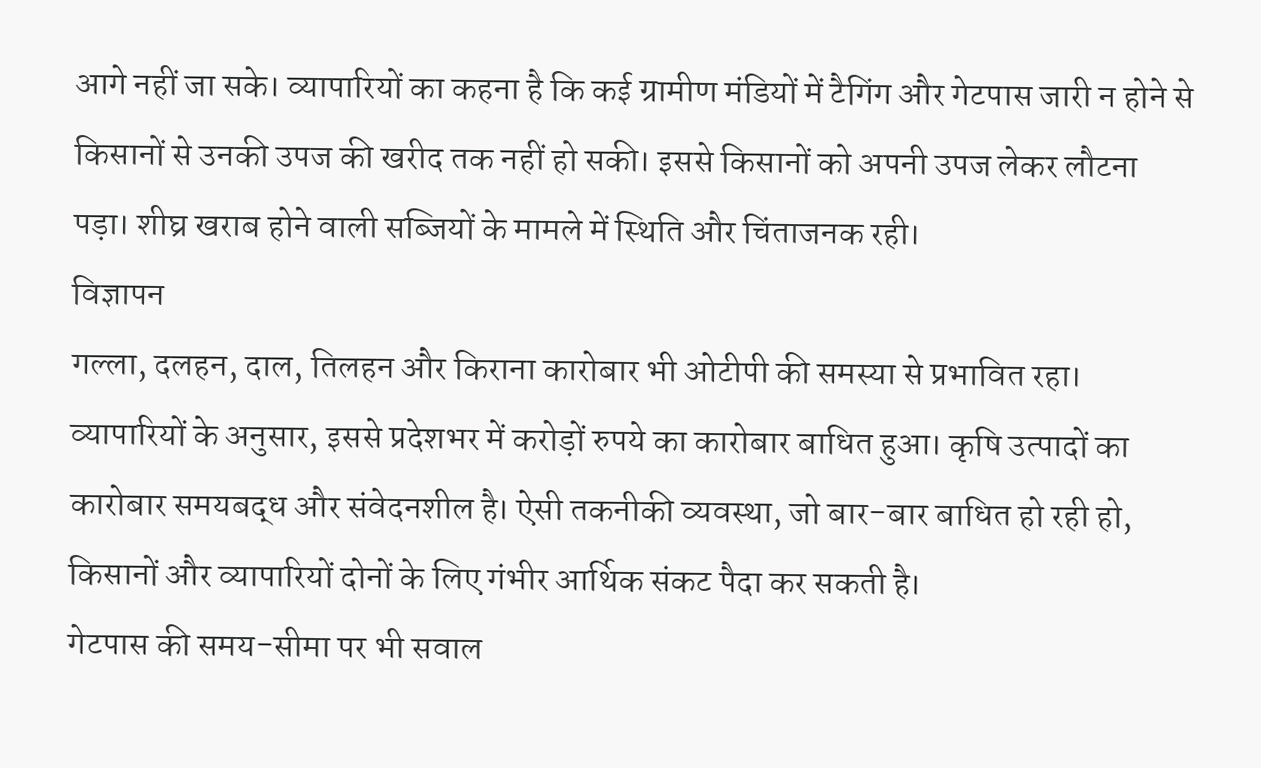आगे नहीं जा सके। व्यापारियों का कहना है कि कई ग्रामीण मंडियों में टैगिंग और गेटपास जारी न होने से किसानों से उनकी उपज की खरीद तक नहीं हो सकी। इससे किसानों को अपनी उपज लेकर लौटना पड़ा। शीघ्र खराब होने वाली सब्जियों के मामले में स्थिति और चिंताजनक रही।
विज्ञापन
गल्ला, दलहन, दाल, तिलहन और किराना कारोबार भी ओटीपी की समस्या से प्रभावित रहा। व्यापारियों के अनुसार, इससे प्रदेशभर में करोड़ों रुपये का कारोबार बाधित हुआ। कृषि उत्पादों का कारोबार समयबद्ध और संवेदनशील है। ऐसी तकनीकी व्यवस्था, जो बार-बार बाधित हो रही हो, किसानों और व्यापारियों दोनों के लिए गंभीर आर्थिक संकट पैदा कर सकती है।
गेटपास की समय-सीमा पर भी सवाल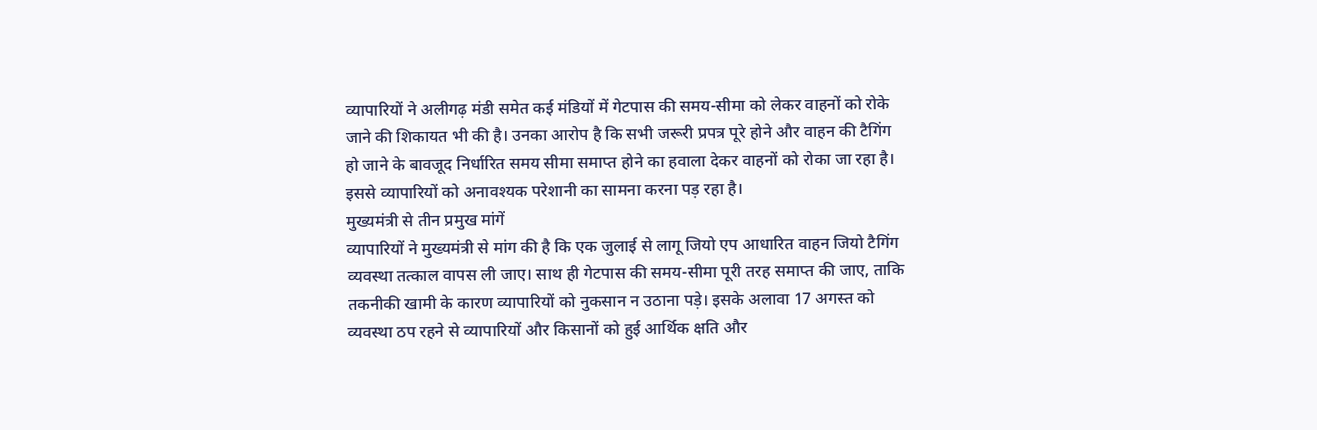व्यापारियों ने अलीगढ़ मंडी समेत कई मंडियों में गेटपास की समय-सीमा को लेकर वाहनों को रोके जाने की शिकायत भी की है। उनका आरोप है कि सभी जरूरी प्रपत्र पूरे होने और वाहन की टैगिंग हो जाने के बावजूद निर्धारित समय सीमा समाप्त होने का हवाला देकर वाहनों को रोका जा रहा है। इससे व्यापारियों को अनावश्यक परेशानी का सामना करना पड़ रहा है।
मुख्यमंत्री से तीन प्रमुख मांगें
व्यापारियों ने मुख्यमंत्री से मांग की है कि एक जुलाई से लागू जियो एप आधारित वाहन जियो टैगिंग व्यवस्था तत्काल वापस ली जाए। साथ ही गेटपास की समय-सीमा पूरी तरह समाप्त की जाए, ताकि तकनीकी खामी के कारण व्यापारियों को नुकसान न उठाना पड़े। इसके अलावा 17 अगस्त को व्यवस्था ठप रहने से व्यापारियों और किसानों को हुई आर्थिक क्षति और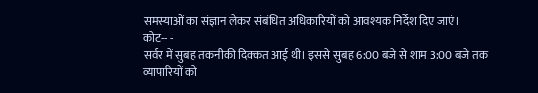समस्याओं का संज्ञान लेकर संबंधित अधिकारियों को आवश्यक निर्देश दिए जाएं।
कोट-- -
सर्वर में सुबह तकनीकी दिक्कत आई थी। इससे सुबह 6:00 बजे से शाम 3:00 बजे तक व्यापारियों को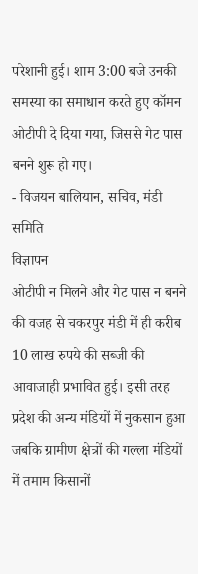परेशानी हुई। शाम 3:00 बजे उनकी समस्या का समाधान करते हुए कॉमन ओटीपी दे दिया गया, जिससे गेट पास बनने शुरू हो गए।
- विजयन बालियान, सचिव, मंडी समिति
विज्ञापन
ओटीपी न मिलने और गेट पास न बनने की वजह से चकरपुर मंडी में ही करीब 10 लाख रुपये की सब्जी की आवाजाही प्रभावित हुई। इसी तरह प्रदेश की अन्य मंडियों में नुकसान हुआ जबकि ग्रामीण क्षेत्रों की गल्ला मंडियों में तमाम किसानों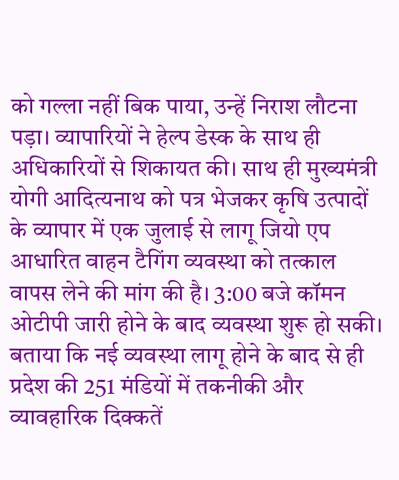को गल्ला नहीं बिक पाया, उन्हें निराश लौटना पड़ा। व्यापारियों ने हेल्प डेस्क के साथ ही अधिकारियों से शिकायत की। साथ ही मुख्यमंत्री योगी आदित्यनाथ को पत्र भेजकर कृषि उत्पादों के व्यापार में एक जुलाई से लागू जियो एप आधारित वाहन टैगिंग व्यवस्था को तत्काल वापस लेने की मांग की है। 3:00 बजे कॉमन ओटीपी जारी होने के बाद व्यवस्था शुरू हो सकी। बताया कि नई व्यवस्था लागू होने के बाद से ही प्रदेश की 251 मंडियों में तकनीकी और व्यावहारिक दिक्कतें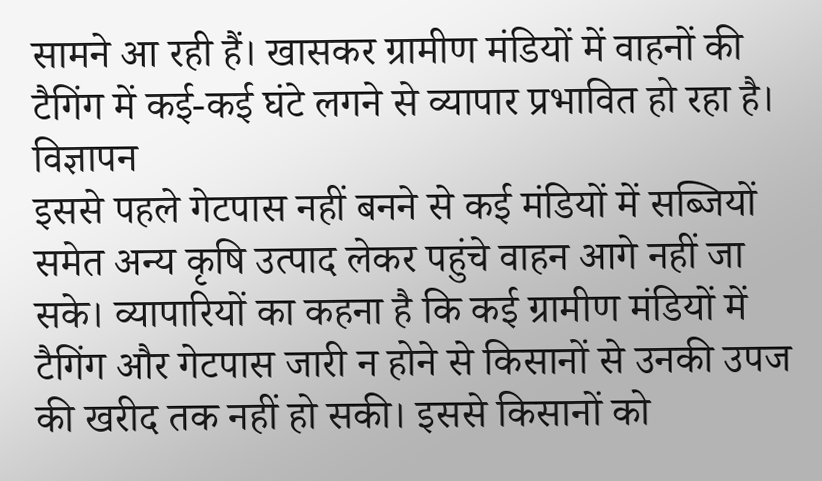सामने आ रही हैं। खासकर ग्रामीण मंडियों में वाहनों की टैगिंग में कई-कई घंटे लगने से व्यापार प्रभावित हो रहा है।
विज्ञापन
इससे पहले गेटपास नहीं बनने से कई मंडियों में सब्जियों समेत अन्य कृषि उत्पाद लेकर पहुंचे वाहन आगे नहीं जा सके। व्यापारियों का कहना है कि कई ग्रामीण मंडियों में टैगिंग और गेटपास जारी न होने से किसानों से उनकी उपज की खरीद तक नहीं हो सकी। इससे किसानों को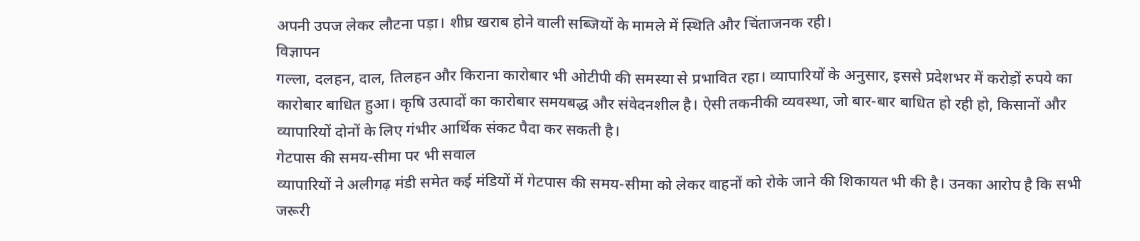अपनी उपज लेकर लौटना पड़ा। शीघ्र खराब होने वाली सब्जियों के मामले में स्थिति और चिंताजनक रही।
विज्ञापन
गल्ला, दलहन, दाल, तिलहन और किराना कारोबार भी ओटीपी की समस्या से प्रभावित रहा। व्यापारियों के अनुसार, इससे प्रदेशभर में करोड़ों रुपये का कारोबार बाधित हुआ। कृषि उत्पादों का कारोबार समयबद्ध और संवेदनशील है। ऐसी तकनीकी व्यवस्था, जो बार-बार बाधित हो रही हो, किसानों और व्यापारियों दोनों के लिए गंभीर आर्थिक संकट पैदा कर सकती है।
गेटपास की समय-सीमा पर भी सवाल
व्यापारियों ने अलीगढ़ मंडी समेत कई मंडियों में गेटपास की समय-सीमा को लेकर वाहनों को रोके जाने की शिकायत भी की है। उनका आरोप है कि सभी जरूरी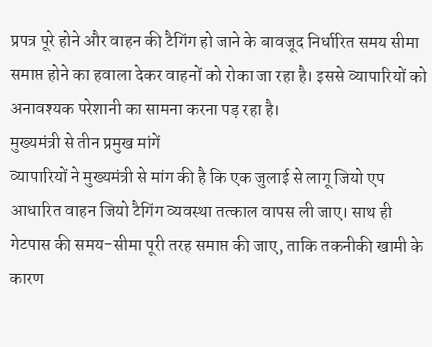प्रपत्र पूरे होने और वाहन की टैगिंग हो जाने के बावजूद निर्धारित समय सीमा समाप्त होने का हवाला देकर वाहनों को रोका जा रहा है। इससे व्यापारियों को अनावश्यक परेशानी का सामना करना पड़ रहा है।
मुख्यमंत्री से तीन प्रमुख मांगें
व्यापारियों ने मुख्यमंत्री से मांग की है कि एक जुलाई से लागू जियो एप आधारित वाहन जियो टैगिंग व्यवस्था तत्काल वापस ली जाए। साथ ही गेटपास की समय-सीमा पूरी तरह समाप्त की जाए, ताकि तकनीकी खामी के कारण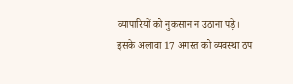व्यापारियों को नुकसान न उठाना पड़े। इसके अलावा 17 अगस्त को व्यवस्था ठप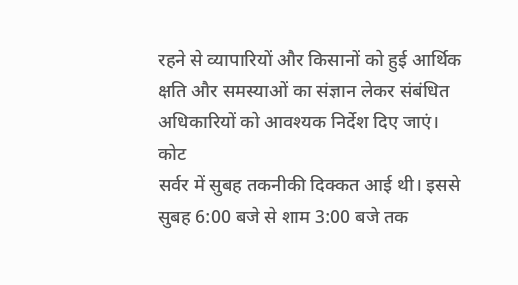रहने से व्यापारियों और किसानों को हुई आर्थिक क्षति और समस्याओं का संज्ञान लेकर संबंधित अधिकारियों को आवश्यक निर्देश दिए जाएं।
कोट
सर्वर में सुबह तकनीकी दिक्कत आई थी। इससे सुबह 6:00 बजे से शाम 3:00 बजे तक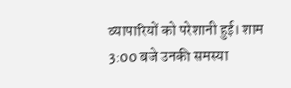व्यापारियों को परेशानी हुई। शाम 3:00 बजे उनकी समस्या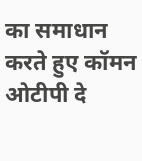का समाधान करते हुए कॉमन ओटीपी दे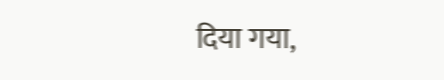दिया गया,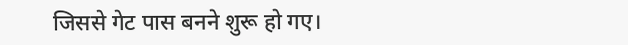जिससे गेट पास बनने शुरू हो गए।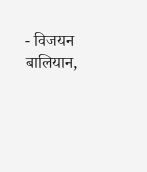- विजयन बालियान,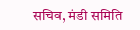सचिव, मंडी समिति